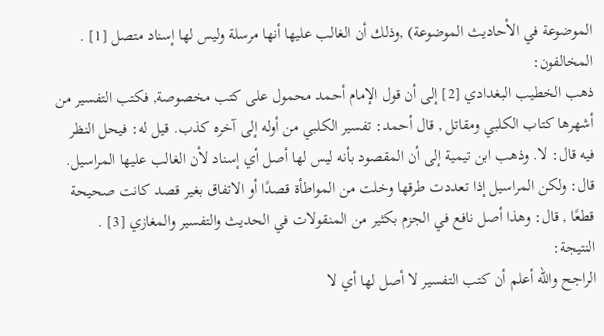الموضوعة في الأحاديث الموضوعة) ,وذلك أن الغالب عليها أنها مرسلة وليس لها إسناد متصل [1] .
المخالفون:
ذهب الخطيب البغدادي [2] إلى أن قول الإمام أحمد محمول على كتب مخصوصة, فكتب التفسير من أشهرها كتاب الكلبي ومقاتل , قال أحمد: تفسير الكلبي من أوله إلى آخره كذب. قيل له: فيحل النظر فيه قال: لا. وذهب ابن تيمية إلى أن المقصود بأنه ليس لها أصل أي إسناد لأن الغالب عليها المراسيل. قال: ولكن المراسيل إذا تعددت طرقها وخلت من المواطأة قصدًا أو الاتفاق بغير قصد كانت صحيحة قطعًا , قال: وهذا أصل نافع في الجزم بكثير من المنقولات في الحديث والتفسير والمغازي [3] .
النتيجة:
الراجح والله أعلم أن كتب التفسير لا أصل لها أي لا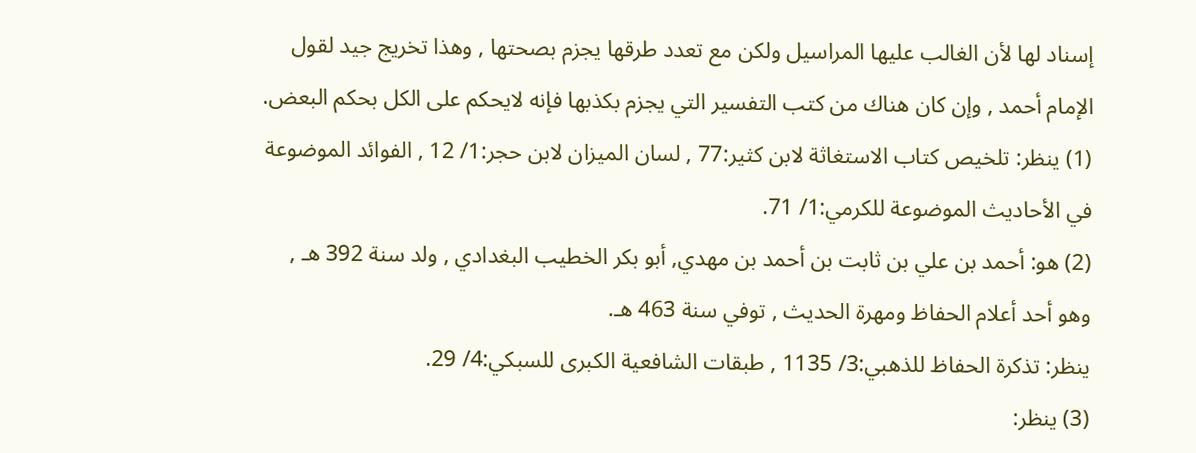إسناد لها لأن الغالب عليها المراسيل ولكن مع تعدد طرقها يجزم بصحتها , وهذا تخريج جيد لقول الإمام أحمد , وإن كان هناك من كتب التفسير التي يجزم بكذبها فإنه لايحكم على الكل بحكم البعض.
(1) ينظر: تلخيص كتاب الاستغاثة لابن كثير:77 , لسان الميزان لابن حجر:1/ 12 , الفوائد الموضوعة في الأحاديث الموضوعة للكرمي:1/ 71.
(2) هو: أحمد بن علي بن ثابت بن أحمد بن مهدي, أبو بكر الخطيب البغدادي , ولد سنة 392 هـ , وهو أحد أعلام الحفاظ ومهرة الحديث , توفي سنة 463 هـ.
ينظر: تذكرة الحفاظ للذهبي:3/ 1135 , طبقات الشافعية الكبرى للسبكي:4/ 29.
(3) ينظر: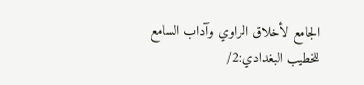الجامع لأخلاق الراوي وآداب السامع للخطيب البغدادي:2/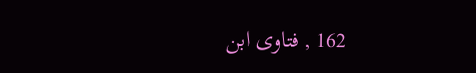162 , فتاوى ابن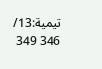تيمية:13/ 346 349